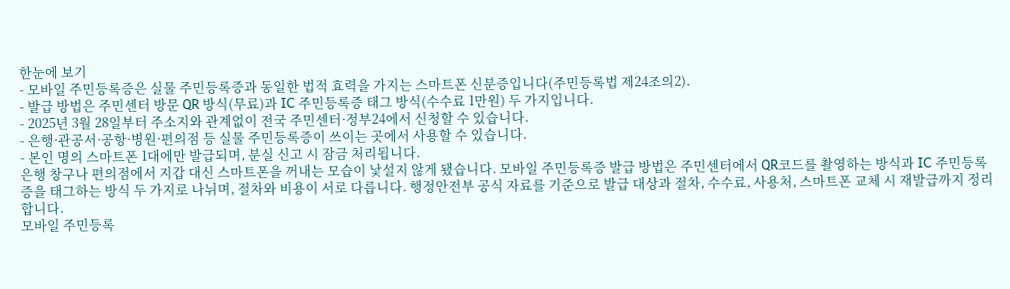한눈에 보기
- 모바일 주민등록증은 실물 주민등록증과 동일한 법적 효력을 가지는 스마트폰 신분증입니다(주민등록법 제24조의2).
- 발급 방법은 주민센터 방문 QR 방식(무료)과 IC 주민등록증 태그 방식(수수료 1만원) 두 가지입니다.
- 2025년 3월 28일부터 주소지와 관계없이 전국 주민센터·정부24에서 신청할 수 있습니다.
- 은행·관공서·공항·병원·편의점 등 실물 주민등록증이 쓰이는 곳에서 사용할 수 있습니다.
- 본인 명의 스마트폰 1대에만 발급되며, 분실 신고 시 잠금 처리됩니다.
은행 창구나 편의점에서 지갑 대신 스마트폰을 꺼내는 모습이 낯설지 않게 됐습니다. 모바일 주민등록증 발급 방법은 주민센터에서 QR코드를 촬영하는 방식과 IC 주민등록증을 태그하는 방식 두 가지로 나뉘며, 절차와 비용이 서로 다릅니다. 행정안전부 공식 자료를 기준으로 발급 대상과 절차, 수수료, 사용처, 스마트폰 교체 시 재발급까지 정리합니다.
모바일 주민등록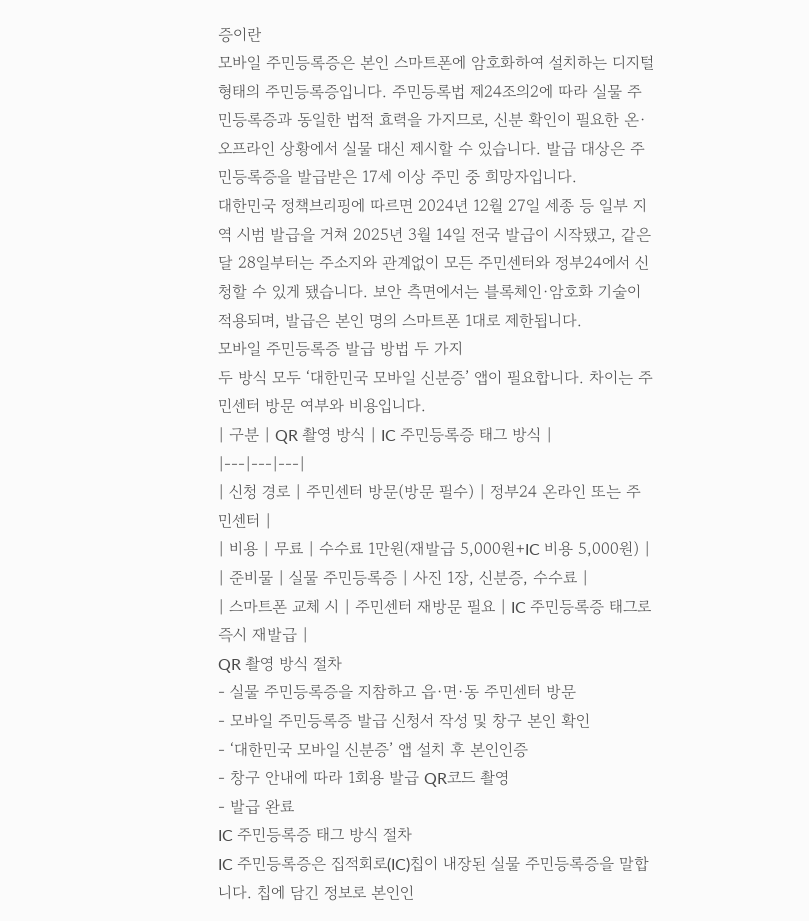증이란
모바일 주민등록증은 본인 스마트폰에 암호화하여 설치하는 디지털 형태의 주민등록증입니다. 주민등록법 제24조의2에 따라 실물 주민등록증과 동일한 법적 효력을 가지므로, 신분 확인이 필요한 온·오프라인 상황에서 실물 대신 제시할 수 있습니다. 발급 대상은 주민등록증을 발급받은 17세 이상 주민 중 희망자입니다.
대한민국 정책브리핑에 따르면 2024년 12월 27일 세종 등 일부 지역 시범 발급을 거쳐 2025년 3월 14일 전국 발급이 시작됐고, 같은 달 28일부터는 주소지와 관계없이 모든 주민센터와 정부24에서 신청할 수 있게 됐습니다. 보안 측면에서는 블록체인·암호화 기술이 적용되며, 발급은 본인 명의 스마트폰 1대로 제한됩니다.
모바일 주민등록증 발급 방법 두 가지
두 방식 모두 ‘대한민국 모바일 신분증’ 앱이 필요합니다. 차이는 주민센터 방문 여부와 비용입니다.
| 구분 | QR 촬영 방식 | IC 주민등록증 태그 방식 |
|---|---|---|
| 신청 경로 | 주민센터 방문(방문 필수) | 정부24 온라인 또는 주민센터 |
| 비용 | 무료 | 수수료 1만원(재발급 5,000원+IC 비용 5,000원) |
| 준비물 | 실물 주민등록증 | 사진 1장, 신분증, 수수료 |
| 스마트폰 교체 시 | 주민센터 재방문 필요 | IC 주민등록증 태그로 즉시 재발급 |
QR 촬영 방식 절차
- 실물 주민등록증을 지참하고 읍·면·동 주민센터 방문
- 모바일 주민등록증 발급 신청서 작성 및 창구 본인 확인
- ‘대한민국 모바일 신분증’ 앱 설치 후 본인인증
- 창구 안내에 따라 1회용 발급 QR코드 촬영
- 발급 완료
IC 주민등록증 태그 방식 절차
IC 주민등록증은 집적회로(IC)칩이 내장된 실물 주민등록증을 말합니다. 칩에 담긴 정보로 본인인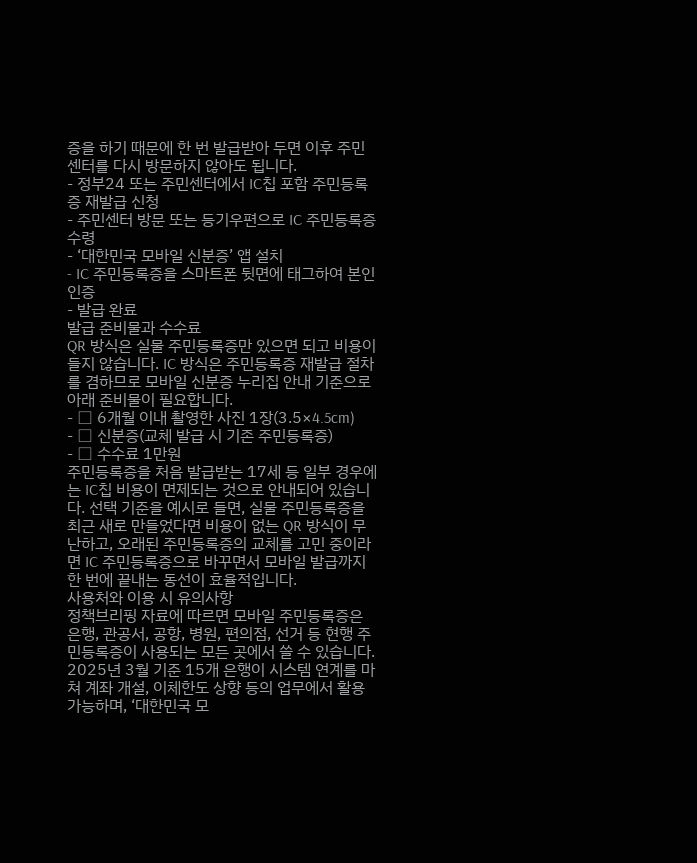증을 하기 때문에 한 번 발급받아 두면 이후 주민센터를 다시 방문하지 않아도 됩니다.
- 정부24 또는 주민센터에서 IC칩 포함 주민등록증 재발급 신청
- 주민센터 방문 또는 등기우편으로 IC 주민등록증 수령
- ‘대한민국 모바일 신분증’ 앱 설치
- IC 주민등록증을 스마트폰 뒷면에 태그하여 본인인증
- 발급 완료
발급 준비물과 수수료
QR 방식은 실물 주민등록증만 있으면 되고 비용이 들지 않습니다. IC 방식은 주민등록증 재발급 절차를 겸하므로 모바일 신분증 누리집 안내 기준으로 아래 준비물이 필요합니다.
- □ 6개월 이내 촬영한 사진 1장(3.5×4.5cm)
- □ 신분증(교체 발급 시 기존 주민등록증)
- □ 수수료 1만원
주민등록증을 처음 발급받는 17세 등 일부 경우에는 IC칩 비용이 면제되는 것으로 안내되어 있습니다. 선택 기준을 예시로 들면, 실물 주민등록증을 최근 새로 만들었다면 비용이 없는 QR 방식이 무난하고, 오래된 주민등록증의 교체를 고민 중이라면 IC 주민등록증으로 바꾸면서 모바일 발급까지 한 번에 끝내는 동선이 효율적입니다.
사용처와 이용 시 유의사항
정책브리핑 자료에 따르면 모바일 주민등록증은 은행, 관공서, 공항, 병원, 편의점, 선거 등 현행 주민등록증이 사용되는 모든 곳에서 쓸 수 있습니다. 2025년 3월 기준 15개 은행이 시스템 연계를 마쳐 계좌 개설, 이체한도 상향 등의 업무에서 활용 가능하며, ‘대한민국 모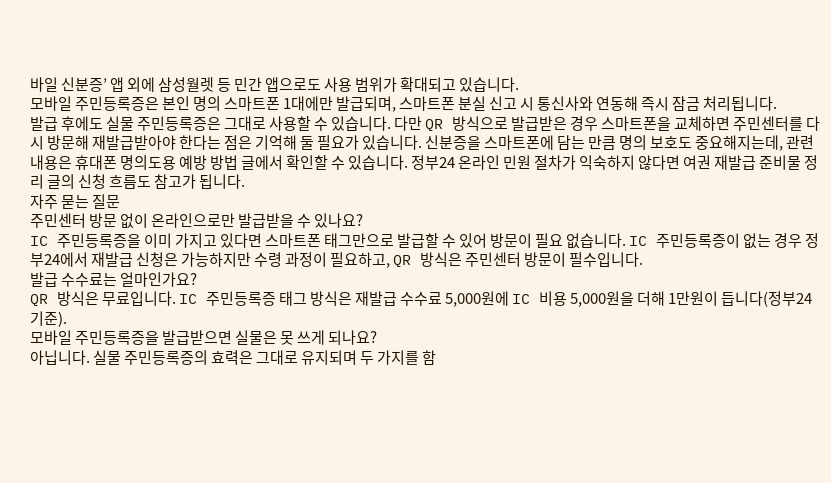바일 신분증’ 앱 외에 삼성월렛 등 민간 앱으로도 사용 범위가 확대되고 있습니다.
모바일 주민등록증은 본인 명의 스마트폰 1대에만 발급되며, 스마트폰 분실 신고 시 통신사와 연동해 즉시 잠금 처리됩니다.
발급 후에도 실물 주민등록증은 그대로 사용할 수 있습니다. 다만 QR 방식으로 발급받은 경우 스마트폰을 교체하면 주민센터를 다시 방문해 재발급받아야 한다는 점은 기억해 둘 필요가 있습니다. 신분증을 스마트폰에 담는 만큼 명의 보호도 중요해지는데, 관련 내용은 휴대폰 명의도용 예방 방법 글에서 확인할 수 있습니다. 정부24 온라인 민원 절차가 익숙하지 않다면 여권 재발급 준비물 정리 글의 신청 흐름도 참고가 됩니다.
자주 묻는 질문
주민센터 방문 없이 온라인으로만 발급받을 수 있나요?
IC 주민등록증을 이미 가지고 있다면 스마트폰 태그만으로 발급할 수 있어 방문이 필요 없습니다. IC 주민등록증이 없는 경우 정부24에서 재발급 신청은 가능하지만 수령 과정이 필요하고, QR 방식은 주민센터 방문이 필수입니다.
발급 수수료는 얼마인가요?
QR 방식은 무료입니다. IC 주민등록증 태그 방식은 재발급 수수료 5,000원에 IC 비용 5,000원을 더해 1만원이 듭니다(정부24 기준).
모바일 주민등록증을 발급받으면 실물은 못 쓰게 되나요?
아닙니다. 실물 주민등록증의 효력은 그대로 유지되며 두 가지를 함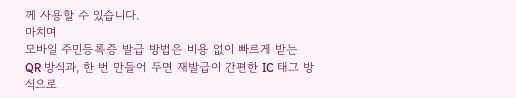께 사용할 수 있습니다.
마치며
모바일 주민등록증 발급 방법은 비용 없이 빠르게 받는 QR 방식과, 한 번 만들어 두면 재발급이 간편한 IC 태그 방식으로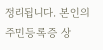정리됩니다. 본인의 주민등록증 상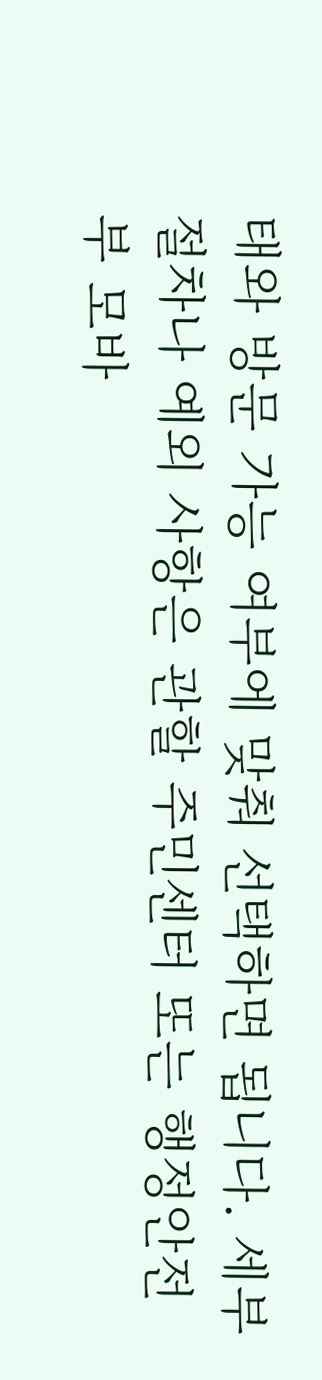태와 방문 가능 여부에 맞춰 선택하면 됩니다. 세부 절차나 예외 사항은 관할 주민센터 또는 행정안전부 모바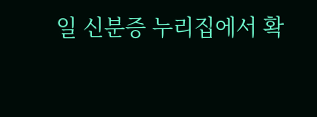일 신분증 누리집에서 확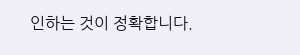인하는 것이 정확합니다.